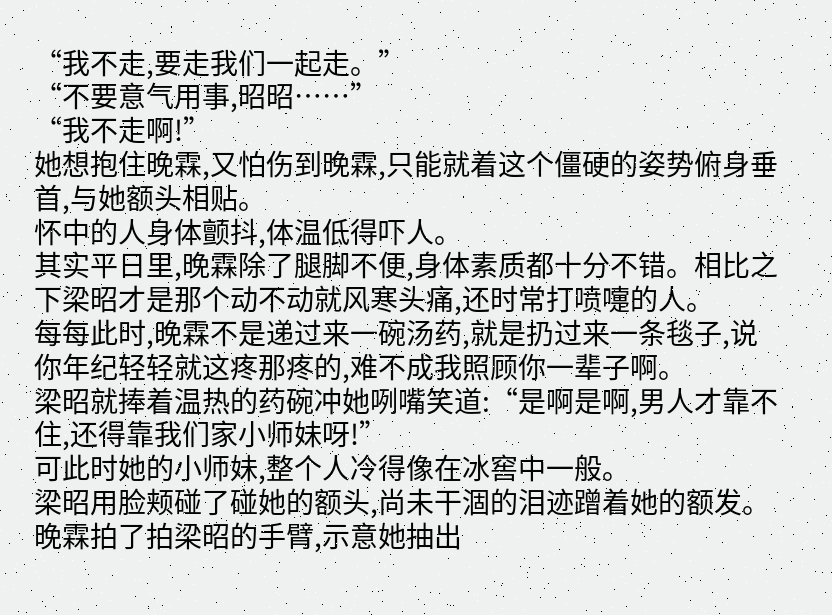“我不走,要走我们一起走。”
“不要意气用事,昭昭……”
“我不走啊!”
她想抱住晚霖,又怕伤到晚霖,只能就着这个僵硬的姿势俯身垂首,与她额头相贴。
怀中的人身体颤抖,体温低得吓人。
其实平日里,晚霖除了腿脚不便,身体素质都十分不错。相比之下梁昭才是那个动不动就风寒头痛,还时常打喷嚏的人。
每每此时,晚霖不是递过来一碗汤药,就是扔过来一条毯子,说你年纪轻轻就这疼那疼的,难不成我照顾你一辈子啊。
梁昭就捧着温热的药碗冲她咧嘴笑道:“是啊是啊,男人才靠不住,还得靠我们家小师妹呀!”
可此时她的小师妹,整个人冷得像在冰窖中一般。
梁昭用脸颊碰了碰她的额头,尚未干涸的泪迹蹭着她的额发。
晚霖拍了拍梁昭的手臂,示意她抽出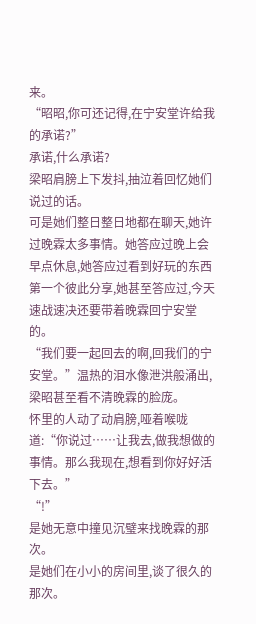来。
“昭昭,你可还记得,在宁安堂许给我的承诺?”
承诺,什么承诺?
梁昭肩膀上下发抖,抽泣着回忆她们说过的话。
可是她们整日整日地都在聊天,她许过晚霖太多事情。她答应过晚上会早点休息,她答应过看到好玩的东西第一个彼此分享,她甚至答应过,今天速战速决还要带着晚霖回宁安堂的。
“我们要一起回去的啊,回我们的宁安堂。”温热的泪水像泄洪般涌出,梁昭甚至看不清晚霖的脸庞。
怀里的人动了动肩膀,哑着喉咙道:“你说过……让我去,做我想做的事情。那么我现在,想看到你好好活下去。”
“!”
是她无意中撞见沉璧来找晚霖的那次。
是她们在小小的房间里,谈了很久的那次。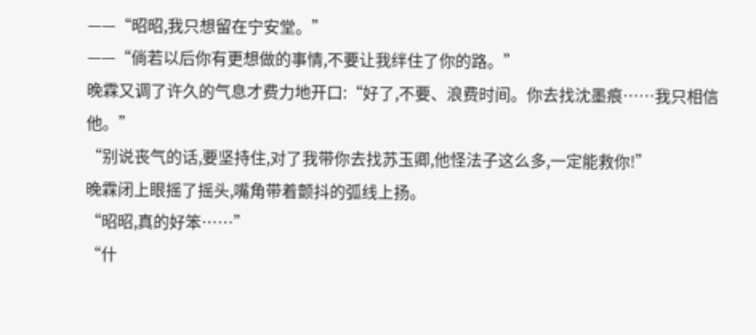——“昭昭,我只想留在宁安堂。”
——“倘若以后你有更想做的事情,不要让我绊住了你的路。”
晚霖又调了许久的气息才费力地开口:“好了,不要、浪费时间。你去找沈墨痕……我只相信他。”
“别说丧气的话,要坚持住,对了我带你去找苏玉卿,他怪法子这么多,一定能救你!”
晚霖闭上眼摇了摇头,嘴角带着颤抖的弧线上扬。
“昭昭,真的好笨……”
“什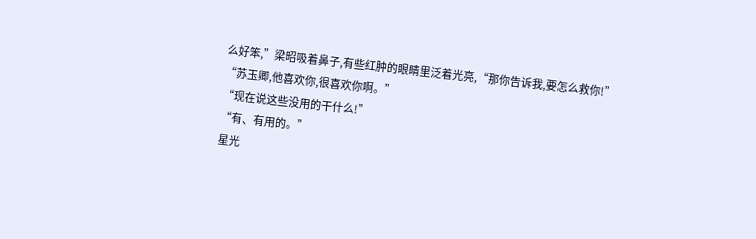么好笨,”梁昭吸着鼻子,有些红肿的眼睛里泛着光亮,“那你告诉我,要怎么救你!”
“苏玉卿,他喜欢你,很喜欢你啊。”
“现在说这些没用的干什么!”
“有、有用的。”
星光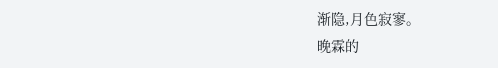渐隐,月色寂寥。
晚霖的